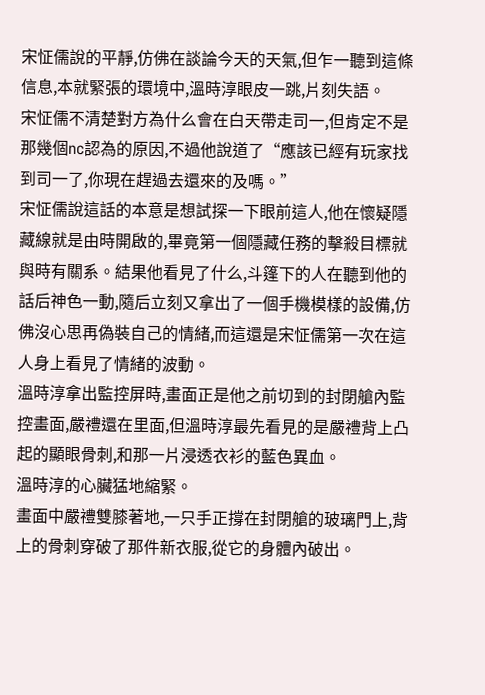宋怔儒說的平靜,仿佛在談論今天的天氣,但乍一聽到這條信息,本就緊張的環境中,溫時淳眼皮一跳,片刻失語。
宋怔儒不清楚對方為什么會在白天帶走司一,但肯定不是那幾個nc認為的原因,不過他說道了“應該已經有玩家找到司一了,你現在趕過去還來的及嗎。”
宋怔儒說這話的本意是想試探一下眼前這人,他在懷疑隱藏線就是由時開啟的,畢竟第一個隱藏任務的擊殺目標就與時有關系。結果他看見了什么,斗篷下的人在聽到他的話后神色一動,隨后立刻又拿出了一個手機模樣的設備,仿佛沒心思再偽裝自己的情緒,而這還是宋怔儒第一次在這人身上看見了情緒的波動。
溫時淳拿出監控屏時,畫面正是他之前切到的封閉艙內監控畫面,嚴禮還在里面,但溫時淳最先看見的是嚴禮背上凸起的顯眼骨刺,和那一片浸透衣衫的藍色異血。
溫時淳的心臟猛地縮緊。
畫面中嚴禮雙膝著地,一只手正撐在封閉艙的玻璃門上,背上的骨刺穿破了那件新衣服,從它的身體內破出。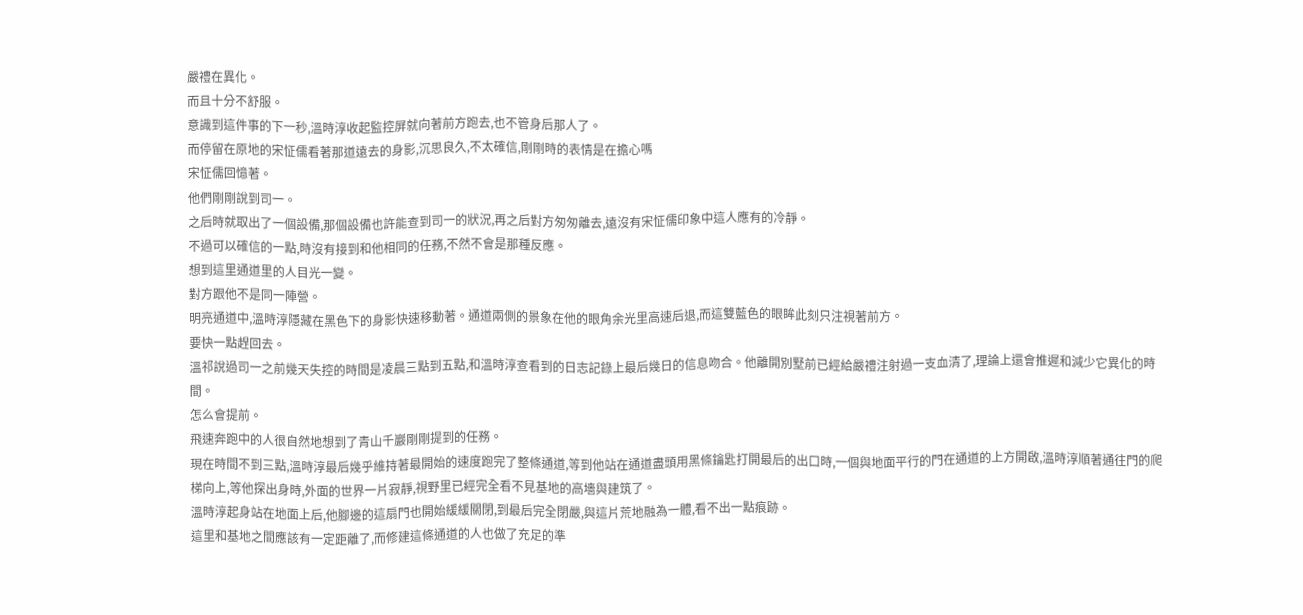嚴禮在異化。
而且十分不舒服。
意識到這件事的下一秒,溫時淳收起監控屏就向著前方跑去,也不管身后那人了。
而停留在原地的宋怔儒看著那道遠去的身影,沉思良久,不太確信,剛剛時的表情是在擔心嗎
宋怔儒回憶著。
他們剛剛說到司一。
之后時就取出了一個設備,那個設備也許能查到司一的狀況,再之后對方匆匆離去,遠沒有宋怔儒印象中這人應有的冷靜。
不過可以確信的一點,時沒有接到和他相同的任務,不然不會是那種反應。
想到這里通道里的人目光一變。
對方跟他不是同一陣營。
明亮通道中,溫時淳隱藏在黑色下的身影快速移動著。通道兩側的景象在他的眼角余光里高速后退,而這雙藍色的眼眸此刻只注視著前方。
要快一點趕回去。
溫祁說過司一之前幾天失控的時間是凌晨三點到五點,和溫時淳查看到的日志記錄上最后幾日的信息吻合。他離開別墅前已經給嚴禮注射過一支血清了,理論上還會推遲和減少它異化的時間。
怎么會提前。
飛速奔跑中的人很自然地想到了青山千巖剛剛提到的任務。
現在時間不到三點,溫時淳最后幾乎維持著最開始的速度跑完了整條通道,等到他站在通道盡頭用黑條鑰匙打開最后的出口時,一個與地面平行的門在通道的上方開啟,溫時淳順著通往門的爬梯向上,等他探出身時,外面的世界一片寂靜,視野里已經完全看不見基地的高墻與建筑了。
溫時淳起身站在地面上后,他腳邊的這扇門也開始緩緩關閉,到最后完全閉嚴,與這片荒地融為一體,看不出一點痕跡。
這里和基地之間應該有一定距離了,而修建這條通道的人也做了充足的準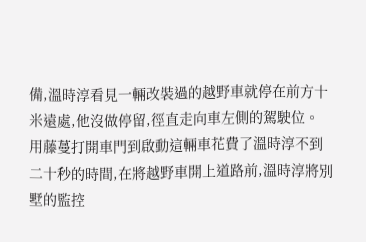備,溫時淳看見一輛改裝過的越野車就停在前方十米遠處,他沒做停留,徑直走向車左側的駕駛位。
用藤蔓打開車門到啟動這輛車花費了溫時淳不到二十秒的時間,在將越野車開上道路前,溫時淳將別墅的監控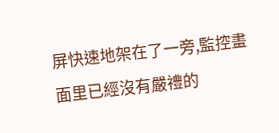屏快速地架在了一旁,監控畫面里已經沒有嚴禮的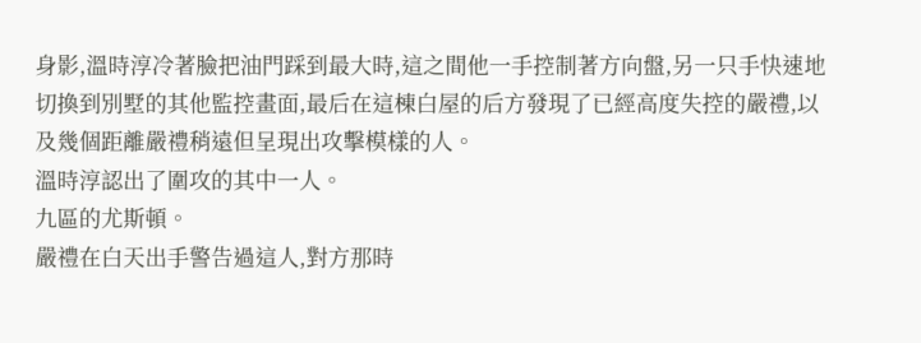身影,溫時淳冷著臉把油門踩到最大時,這之間他一手控制著方向盤,另一只手快速地切換到別墅的其他監控畫面,最后在這棟白屋的后方發現了已經高度失控的嚴禮,以及幾個距離嚴禮稍遠但呈現出攻擊模樣的人。
溫時淳認出了圍攻的其中一人。
九區的尤斯頓。
嚴禮在白天出手警告過這人,對方那時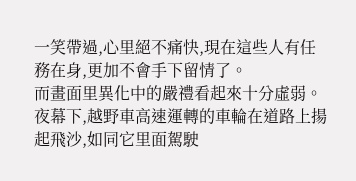一笑帶過,心里絕不痛快,現在這些人有任務在身,更加不會手下留情了。
而畫面里異化中的嚴禮看起來十分虛弱。
夜幕下,越野車高速運轉的車輪在道路上揚起飛沙,如同它里面駕駛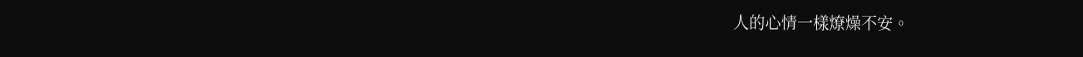人的心情一樣燎燥不安。